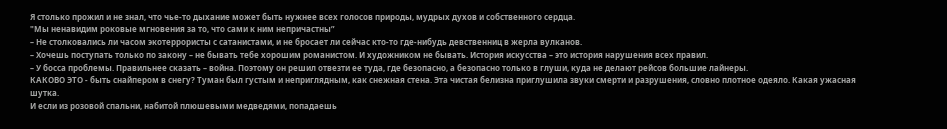Я столько прожил и не знал, что чье-то дыхание может быть нужнее всех голосов природы, мудрых духов и собственного сердца.
"Мы ненавидим роковые мгновения за то, что сами к ним непричастны”
– Не столковались ли часом экотеррористы с сатанистами, и не бросает ли сейчас кто-то где-нибудь девственниц в жерла вулканов.
– Хочешь поступать только по закону – не бывать тебе хорошим романистом. И художником не бывать. История искусства – это история нарушения всех правил.
– У босса проблемы. Правильнее сказать – война. Поэтому он решил отвезти ее туда, где безопасно, а безопасно только в глуши, куда не делают рейсов большие лайнеры.
КАКОВО ЭТО - быть снайпером в снегу? Туман был густым и неприглядным, как снежная стена. Эта чистая белизна приглушила звуки смерти и разрушения, словно плотное одеяло. Какая ужасная шутка.
И если из розовой спальни, набитой плюшевыми медведями, попадаешь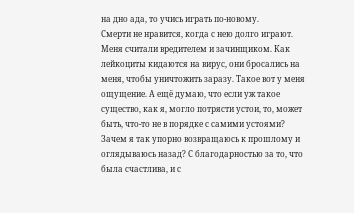на дно ада, то учись играть по-новому.
Смерти не нравится, когда с нею долго играют.
Меня считали вредителем и зачинщиком. Как лейкоциты кидаются на вирус, они бросались на меня, чтобы уничтожить заразу. Такое вот у меня ощущение. А ещё думаю, что если уж такое существо, как я, могло потрясти устои, то, может быть, что-то не в порядке с самими устоями?
Зачем я так упорно возвращаюсь к прошлому и оглядываюсь назад? С благодарностью за то, что была счастлива, и с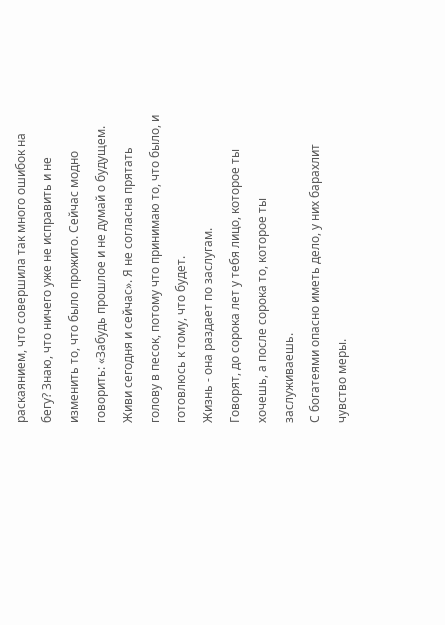раскаянием, что совершила так много ошибок на бегу? Знаю, что ничего уже не исправить и не изменить то, что было прожито. Сейчас модно говорить: «Забудь прошлое и не думай о будущем. Живи сегодня и сейчас». Я не согласна прятать голову в песок, потому что принимаю то, что было, и готовлюсь к тому, что будет.
Жизнь - она раздает по заслугам.
Говорят, до сорока лет у тебя лицо, которое ты хочешь, а после сорока то, которое ты заслуживаешь.
С богатеями опасно иметь дело, у них барахлит чувство меры.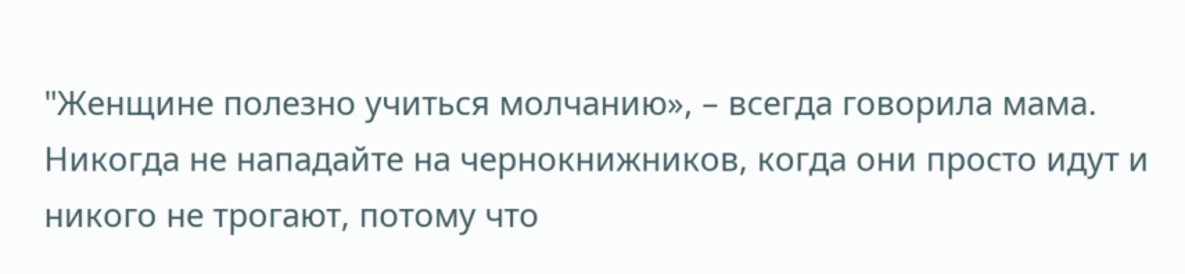"Женщине полезно учиться молчанию», – всегда говорила мама.
Никогда не нападайте на чернокнижников, когда они просто идут и никого не трогают, потому что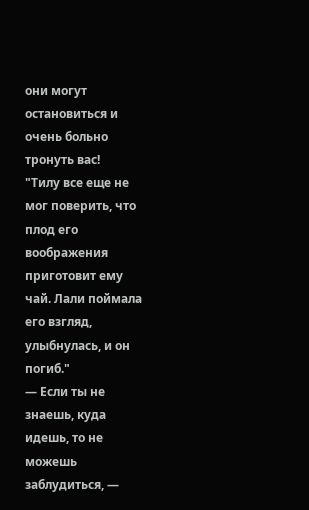они могут остановиться и очень больно тронуть вас!
"Тилу все еще не мог поверить, что плод его воображения приготовит ему чай. Лали поймала его взгляд, улыбнулась, и он погиб."
— Если ты не знаешь, куда идешь, то не можешь заблудиться, —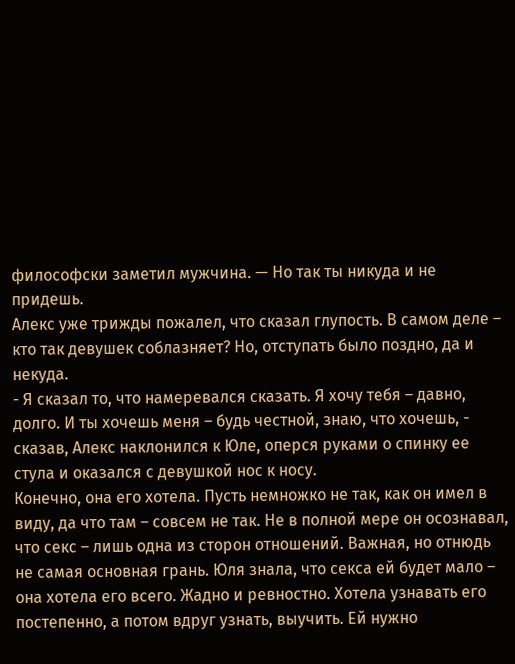философски заметил мужчина. — Но так ты никуда и не придешь.
Алекс уже трижды пожалел, что сказал глупость. В самом деле – кто так девушек соблазняет? Но, отступать было поздно, да и некуда.
- Я сказал то, что намеревался сказать. Я хочу тебя – давно, долго. И ты хочешь меня – будь честной, знаю, что хочешь, - сказав, Алекс наклонился к Юле, оперся руками о спинку ее стула и оказался с девушкой нос к носу.
Конечно, она его хотела. Пусть немножко не так, как он имел в виду, да что там – совсем не так. Не в полной мере он осознавал, что секс – лишь одна из сторон отношений. Важная, но отнюдь не самая основная грань. Юля знала, что секса ей будет мало – она хотела его всего. Жадно и ревностно. Хотела узнавать его постепенно, а потом вдруг узнать, выучить. Ей нужно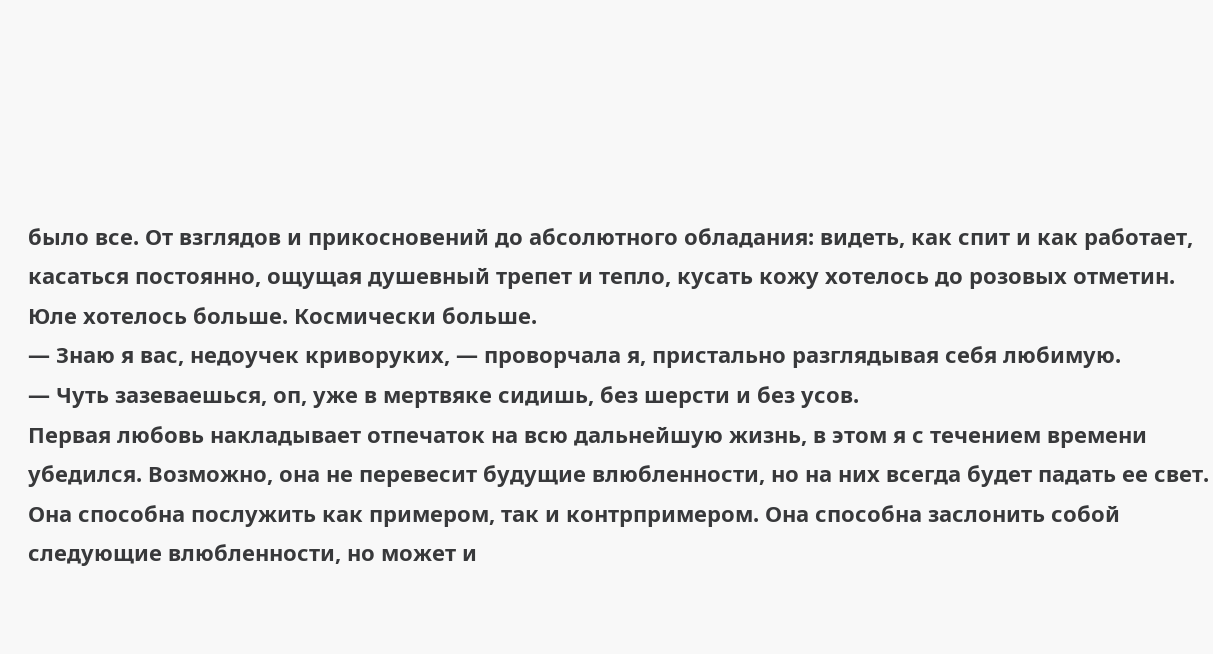было все. От взглядов и прикосновений до абсолютного обладания: видеть, как спит и как работает, касаться постоянно, ощущая душевный трепет и тепло, кусать кожу хотелось до розовых отметин. Юле хотелось больше. Космически больше.
— Знаю я вас, недоучек криворуких, — проворчала я, пристально разглядывая себя любимую.
— Чуть зазеваешься, оп, уже в мертвяке сидишь, без шерсти и без усов.
Первая любовь накладывает отпечаток на всю дальнейшую жизнь, в этом я с течением времени убедился. Возможно, она не перевесит будущие влюбленности, но на них всегда будет падать ее свет. Она способна послужить как примером, так и контрпримером. Она способна заслонить собой следующие влюбленности, но может и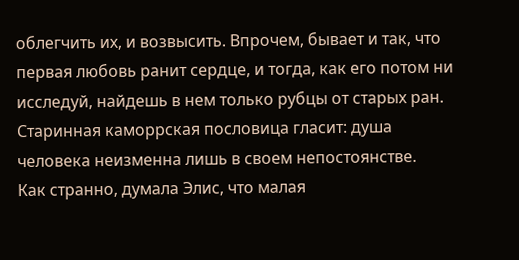облегчить их, и возвысить. Впрочем, бывает и так, что первая любовь ранит сердце, и тогда, как его потом ни исследуй, найдешь в нем только рубцы от старых ран.
Старинная каморрская пословица гласит: душа человека неизменна лишь в своем непостоянстве.
Как странно, думала Элис, что малая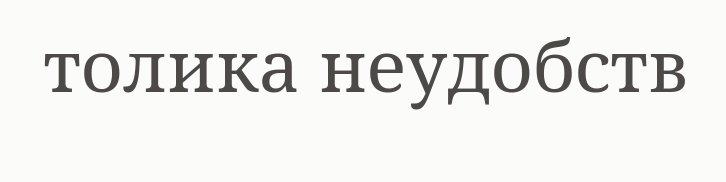толика неудобств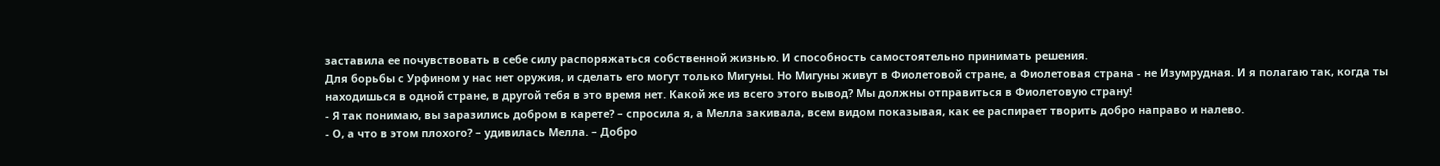заставила ее почувствовать в себе силу распоряжаться собственной жизнью. И способность самостоятельно принимать решения.
Для борьбы с Урфином у нас нет оружия, и сделать его могут только Мигуны. Но Мигуны живут в Фиолетовой стране, а Фиолетовая страна - не Изумрудная. И я полагаю так, когда ты находишься в одной стране, в другой тебя в это время нет. Какой же из всего этого вывод? Мы должны отправиться в Фиолетовую страну!
- Я так понимаю, вы заразились добром в карете? – спросила я, а Мелла закивала, всем видом показывая, как ее распирает творить добро направо и налево.
- О, а что в этом плохого? – удивилась Мелла. – Добро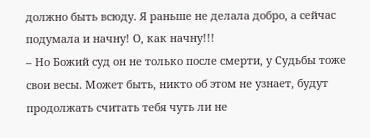должно быть всюду. Я раньше не делала добро, а сейчас подумала и начну! О, как начну!!!
– Но Божий суд он не только после смерти, у Судьбы тоже свои весы. Может быть, никто об этом не узнает, будут продолжать считать тебя чуть ли не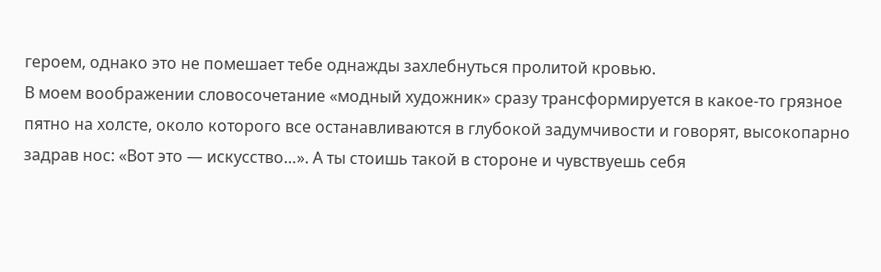героем, однако это не помешает тебе однажды захлебнуться пролитой кровью.
В моем воображении словосочетание «модный художник» сразу трансформируется в какое-то грязное пятно на холсте, около которого все останавливаются в глубокой задумчивости и говорят, высокопарно задрав нос: «Вот это — искусство…». А ты стоишь такой в стороне и чувствуешь себя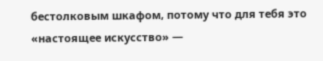бестолковым шкафом, потому что для тебя это «настоящее искусство» —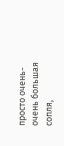просто очень-очень большая сопля,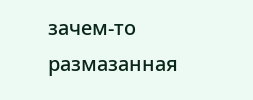зачем-то размазанная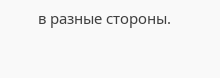в разные стороны.